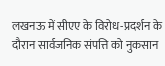लखनऊ में सीएए के विरोध-प्रदर्शन के दौरान सार्वजनिक संपत्ति को नुकसान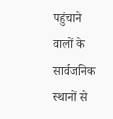पहुंचाने वालों के सार्वजनिक स्थानों से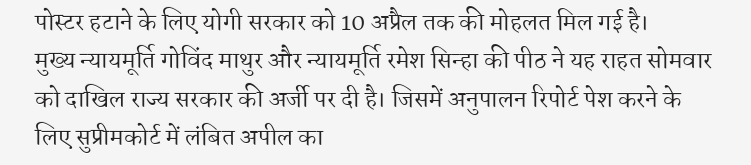पोस्टर हटाने के लिए योगी सरकार को 10 अप्रैल तक की मोहलत मिल गई है।
मुख्य न्यायमूर्ति गोविंद माथुर और न्यायमूर्ति रमेश सिन्हा की पीठ ने यह राहत सोमवार को दाखिल राज्य सरकार की अर्जी पर दी है। जिसमें अनुपालन रिपोर्ट पेश करने के लिए सुप्रीमकोर्ट में लंबित अपील का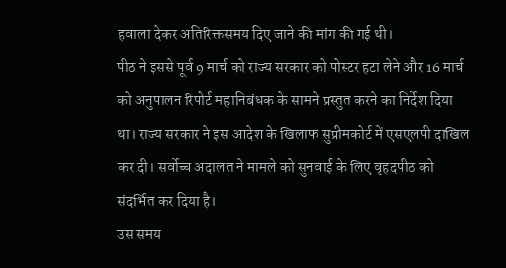हवाला देकर अतिरिक्तसमय दिए जाने की मांग की गई थी।
पीठ ने इससे पूर्व 9 मार्च को राज्य सरकार को पोस्टर हटा लेने और 16 मार्च को अनुपालन रिपोर्ट महानिबंधक के सामने प्रस्तुत करने का निर्देश दिया था। राज्य सरकार ने इस आदेश के खिलाफ सुप्रीमकोर्ट में एसएलपी दाखिल कर दी। सर्वोच्च अदालत ने मामले को सुनवाई के लिए वृहदपीठ को संदर्भित कर दिया है।
उस समय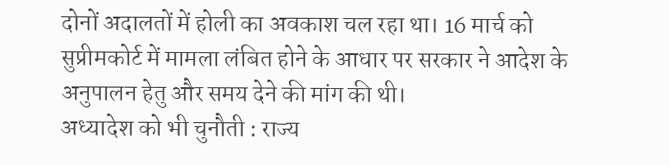दोनों अदालतों में होली का अवकाश चल रहा था। 16 मार्च को सुप्रीमकोर्ट में मामला लंबित होने के आधार पर सरकार ने आदेश के अनुपालन हेतु और समय देने की मांग की थी।
अध्यादेश को भी चुनौती : राज्य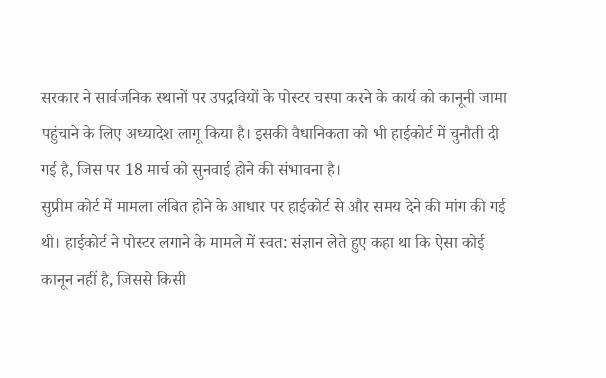सरकार ने सार्वजनिक स्थानों पर उपद्रवियों के पोस्टर चस्पा करने के कार्य को कानूनी जामा पहुंचाने के लिए अध्यादेश लागू किया है। इसकी वैधानिकता को भी हाईकोर्ट में चुनौती दी गई है, जिस पर 18 मार्च को सुनवाई होने की संभावना है।
सुप्रीम कोर्ट में मामला लंबित होने के आधार पर हाईकोर्ट से और समय देने की मांग की गई थी। हाईकोर्ट ने पोस्टर लगाने के मामले में स्वत: संज्ञान लेते हुए कहा था कि ऐसा कोई कानून नहीं है, जिससे किसी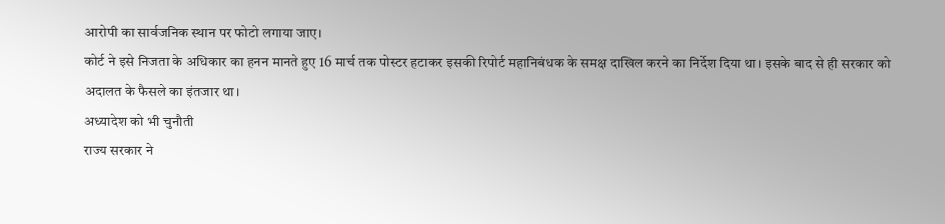आरोपी का सार्वजनिक स्थान पर फोटो लगाया जाए।
कोर्ट ने इसे निजता के अधिकार का हनन मानते हुए 16 मार्च तक पोस्टर हटाकर इसकी रिपोर्ट महानिबंधक के समक्ष दाखिल करने का निर्देश दिया था। इसके बाद से ही सरकार को अदालत के फैसले का इंतजार था।
अध्यादेश को भी चुनौती
राज्य सरकार ने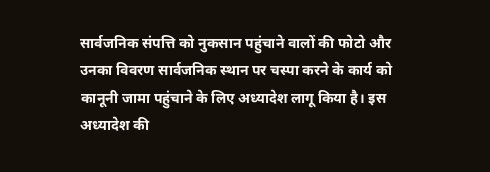सार्वजनिक संपत्ति को नुकसान पहुंचाने वालों की फोटो और उनका विवरण सार्वजनिक स्थान पर चस्पा करने के कार्य को कानूनी जामा पहुंचाने के लिए अध्यादेश लागू किया है। इस अध्यादेश की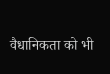वैधानिकता को भी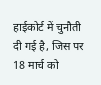हाईकोर्ट में चुनौती दी गई है, जिस पर 18 मार्च को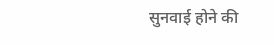सुनवाई होने की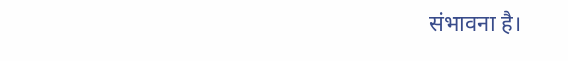संभावना है।